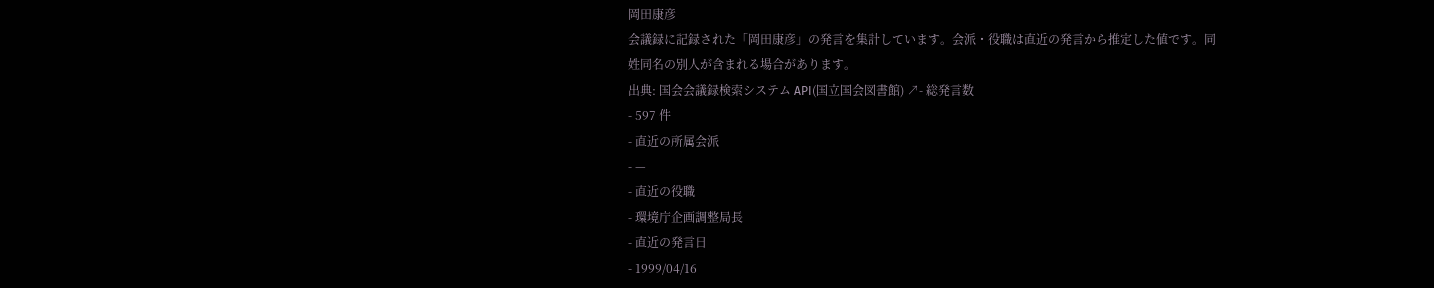岡田康彦
会議録に記録された「岡田康彦」の発言を集計しています。会派・役職は直近の発言から推定した値です。同姓同名の別人が含まれる場合があります。
出典: 国会会議録検索システム API(国立国会図書館) ↗- 総発言数
- 597 件
- 直近の所属会派
- —
- 直近の役職
- 環境庁企画調整局長
- 直近の発言日
- 1999/04/16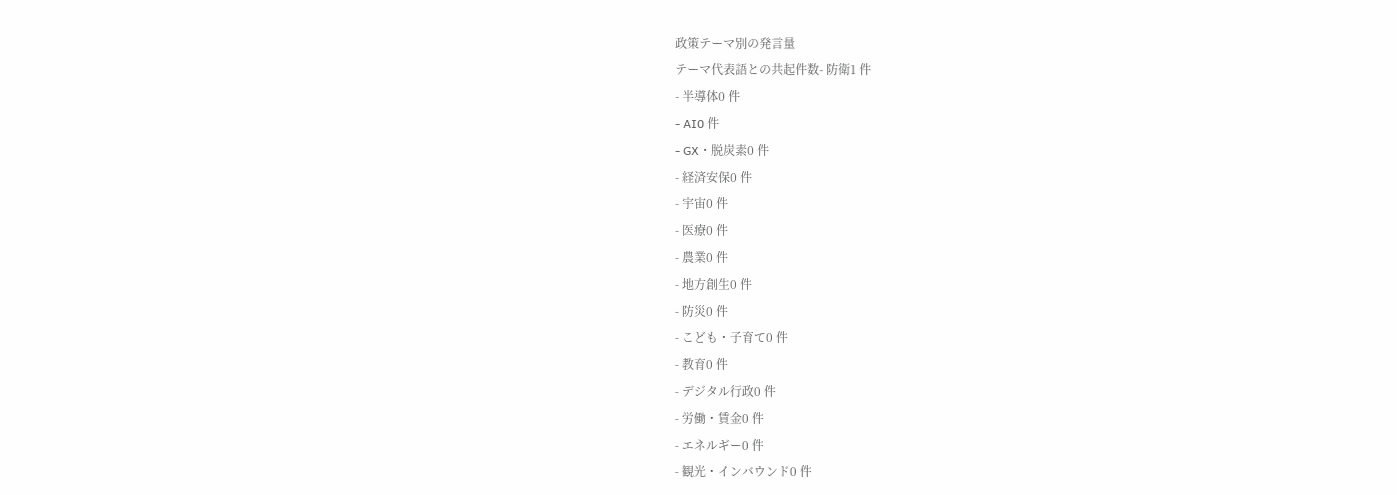政策テーマ別の発言量
テーマ代表語との共起件数- 防衛1 件
- 半導体0 件
- AI0 件
- GX・脱炭素0 件
- 経済安保0 件
- 宇宙0 件
- 医療0 件
- 農業0 件
- 地方創生0 件
- 防災0 件
- こども・子育て0 件
- 教育0 件
- デジタル行政0 件
- 労働・賃金0 件
- エネルギー0 件
- 観光・インバウンド0 件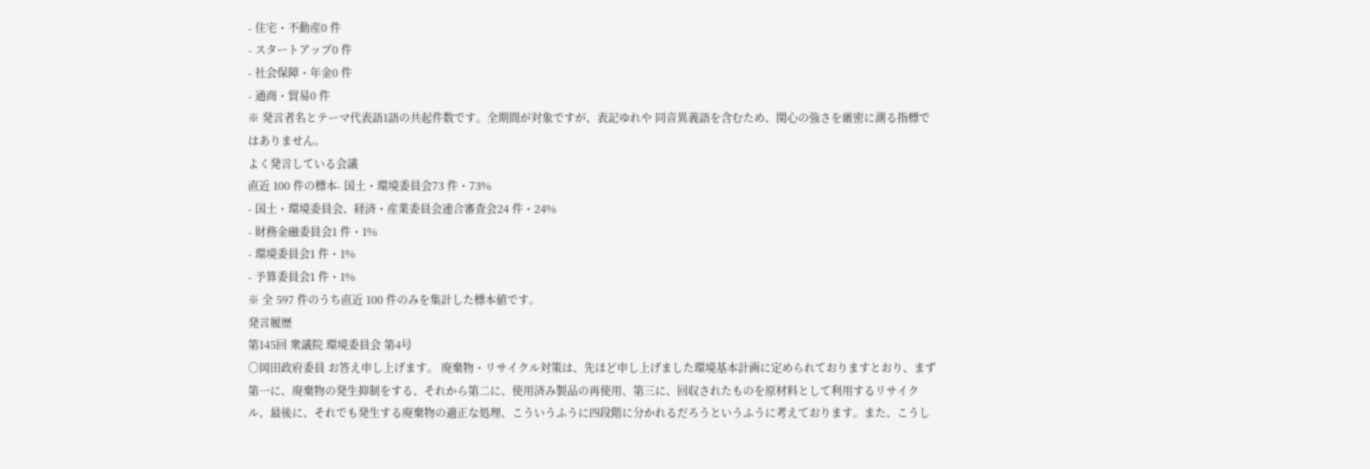- 住宅・不動産0 件
- スタートアップ0 件
- 社会保障・年金0 件
- 通商・貿易0 件
※ 発言者名とテーマ代表語1語の共起件数です。全期間が対象ですが、表記ゆれや 同音異義語を含むため、関心の強さを厳密に測る指標ではありません。
よく発言している会議
直近 100 件の標本- 国土・環境委員会73 件・73%
- 国土・環境委員会、経済・産業委員会連合審査会24 件・24%
- 財務金融委員会1 件・1%
- 環境委員会1 件・1%
- 予算委員会1 件・1%
※ 全 597 件のうち直近 100 件のみを集計した標本値です。
発言履歴
第145回 衆議院 環境委員会 第4号
○岡田政府委員 お答え申し上げます。 廃棄物・リサイクル対策は、先ほど申し上げました環境基本計画に定められておりますとおり、まず第一に、廃棄物の発生抑制をする、それから第二に、使用済み製品の再使用、第三に、回収されたものを原材料として利用するリサイクル、最後に、それでも発生する廃棄物の適正な処理、こういうふうに四段階に分かれるだろうというふうに考えております。また、こうし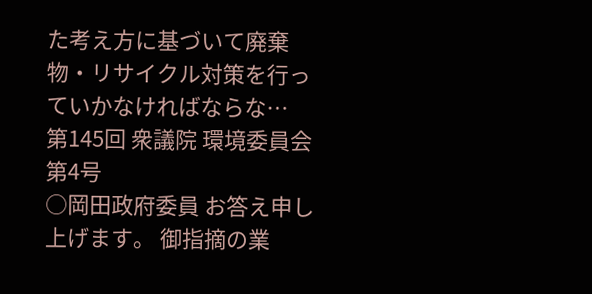た考え方に基づいて廃棄物・リサイクル対策を行っていかなければならな…
第145回 衆議院 環境委員会 第4号
○岡田政府委員 お答え申し上げます。 御指摘の業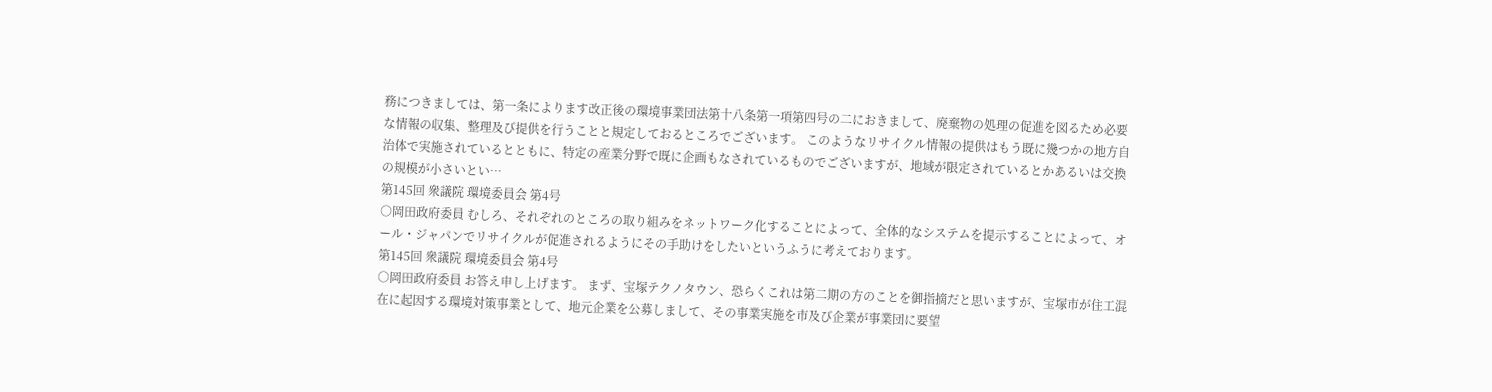務につきましては、第一条によります改正後の環境事業団法第十八条第一項第四号の二におきまして、廃棄物の処理の促進を図るため必要な情報の収集、整理及び提供を行うことと規定しておるところでございます。 このようなリサイクル情報の提供はもう既に幾つかの地方自治体で実施されているとともに、特定の産業分野で既に企画もなされているものでございますが、地域が限定されているとかあるいは交換の規模が小さいとい…
第145回 衆議院 環境委員会 第4号
○岡田政府委員 むしろ、それぞれのところの取り組みをネットワーク化することによって、全体的なシステムを提示することによって、オール・ジャパンでリサイクルが促進されるようにその手助けをしたいというふうに考えております。
第145回 衆議院 環境委員会 第4号
○岡田政府委員 お答え申し上げます。 まず、宝塚テクノタウン、恐らくこれは第二期の方のことを御指摘だと思いますが、宝塚市が住工混在に起因する環境対策事業として、地元企業を公募しまして、その事業実施を市及び企業が事業団に要望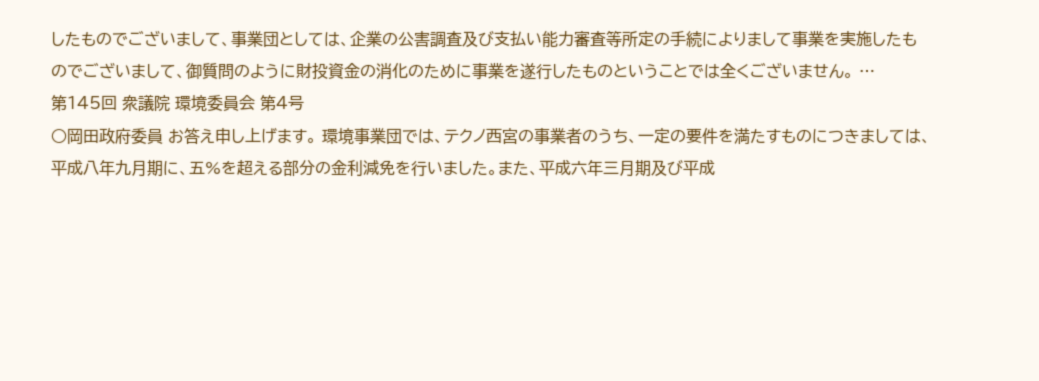したものでございまして、事業団としては、企業の公害調査及び支払い能力審査等所定の手続によりまして事業を実施したものでございまして、御質問のように財投資金の消化のために事業を遂行したものということでは全くございません。 …
第145回 衆議院 環境委員会 第4号
○岡田政府委員 お答え申し上げます。 環境事業団では、テクノ西宮の事業者のうち、一定の要件を満たすものにつきましては、平成八年九月期に、五%を超える部分の金利減免を行いました。また、平成六年三月期及び平成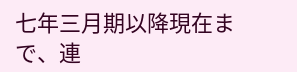七年三月期以降現在まで、連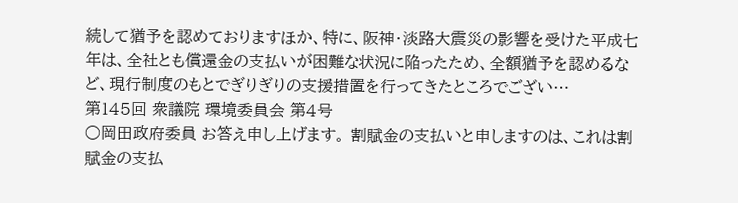続して猶予を認めておりますほか、特に、阪神・淡路大震災の影響を受けた平成七年は、全社とも償還金の支払いが困難な状況に陥ったため、全額猶予を認めるなど、現行制度のもとでぎりぎりの支援措置を行ってきたところでござい…
第145回 衆議院 環境委員会 第4号
○岡田政府委員 お答え申し上げます。 割賦金の支払いと申しますのは、これは割賦金の支払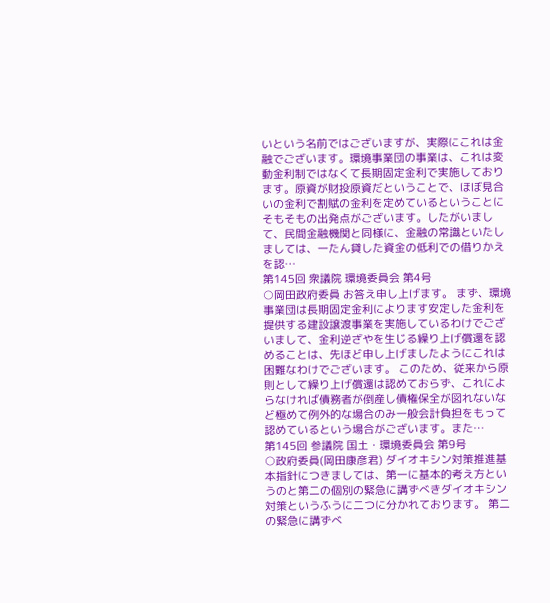いという名前ではございますが、実際にこれは金融でございます。環境事業団の事業は、これは変動金利制ではなくて長期固定金利で実施しております。原資が財投原資だということで、ほぼ見合いの金利で割賦の金利を定めているということにそもそもの出発点がございます。したがいまして、民間金融機関と同様に、金融の常識といたしましては、一たん貸した資金の低利での借りかえを認…
第145回 衆議院 環境委員会 第4号
○岡田政府委員 お答え申し上げます。 まず、環境事業団は長期固定金利によります安定した金利を提供する建設譲渡事業を実施しているわけでございまして、金利逆ざやを生じる繰り上げ償還を認めることは、先ほど申し上げましたようにこれは困難なわけでございます。 このため、従来から原則として繰り上げ償還は認めておらず、これによらなければ債務者が倒産し債権保全が図れないなど極めて例外的な場合のみ一般会計負担をもって認めているという場合がございます。また…
第145回 参議院 国土・環境委員会 第9号
○政府委員(岡田康彦君) ダイオキシン対策推進基本指針につきましては、第一に基本的考え方というのと第二の個別の緊急に講ずべきダイオキシン対策というふうに二つに分かれております。 第二の緊急に講ずべ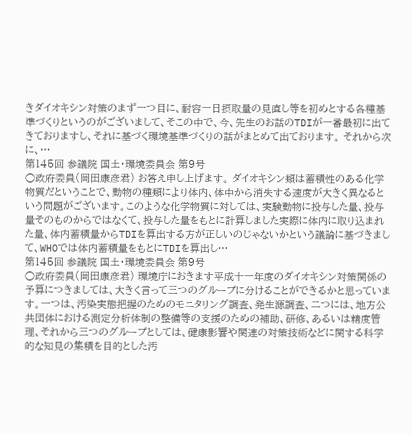きダイオキシン対策のまず一つ目に、耐容一日摂取量の見直し等を初めとする各種基準づくりというのがございまして、そこの中で、今、先生のお話のTDIが一番最初に出てきておりますし、それに基づく環境基準づくりの話がまとめて出ております。 それから次に、…
第145回 参議院 国土・環境委員会 第9号
○政府委員(岡田康彦君) お答え申し上げます。 ダイオキシン類は蓄積性のある化学物質だということで、動物の種類により体内、体中から消失する速度が大きく異なるという問題がございます。このような化学物質に対しては、実験動物に投与した量、投与量そのものからではなくて、投与した量をもとに計算しました実際に体内に取り込まれた量、体内蓄積量からTDIを算出する方が正しいのじゃないかという議論に基づきまして、WHOでは体内蓄積量をもとにTDIを算出し…
第145回 参議院 国土・環境委員会 第9号
○政府委員(岡田康彦君) 環境庁におきます平成十一年度のダイオキシン対策関係の予算につきましては、大きく言って三つのグループに分けることができるかと思っています。一つは、汚染実態把握のためのモニタリング調査、発生源調査、二つには、地方公共団体における測定分析体制の整備等の支援のための補助、研修、あるいは精度管理、それから三つのグループとしては、健康影響や関連の対策技術などに関する科学的な知見の集積を目的とした汚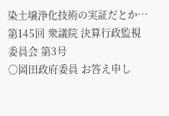染土壌浄化技術の実証だとか…
第145回 衆議院 決算行政監視委員会 第3号
○岡田政府委員 お答え申し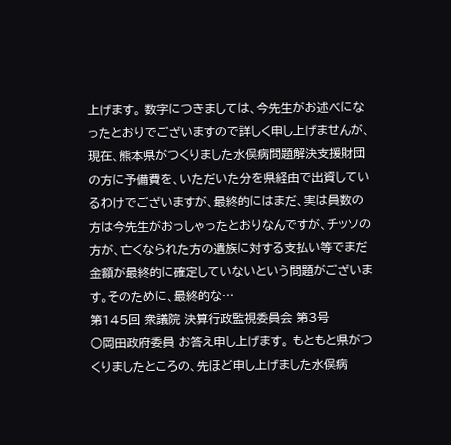上げます。 数字につきましては、今先生がお述べになったとおりでございますので詳しく申し上げませんが、現在、熊本県がつくりました水俣病問題解決支援財団の方に予備費を、いただいた分を県経由で出資しているわけでございますが、最終的にはまだ、実は員数の方は今先生がおっしゃったとおりなんですが、チッソの方が、亡くなられた方の遺族に対する支払い等でまだ金額が最終的に確定していないという問題がございます。そのために、最終的な…
第145回 衆議院 決算行政監視委員会 第3号
○岡田政府委員 お答え申し上げます。 もともと県がつくりましたところの、先ほど申し上げました水俣病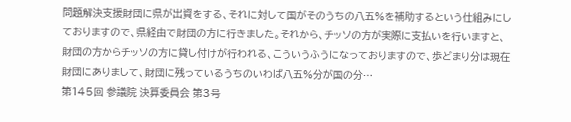問題解決支援財団に県が出資をする、それに対して国がそのうちの八五%を補助するという仕組みにしておりますので、県経由で財団の方に行きました。それから、チッソの方が実際に支払いを行いますと、財団の方からチッソの方に貸し付けが行われる、こういうふうになっておりますので、歩どまり分は現在財団にありまして、財団に残っているうちのいわば八五%分が国の分…
第145回 参議院 決算委員会 第3号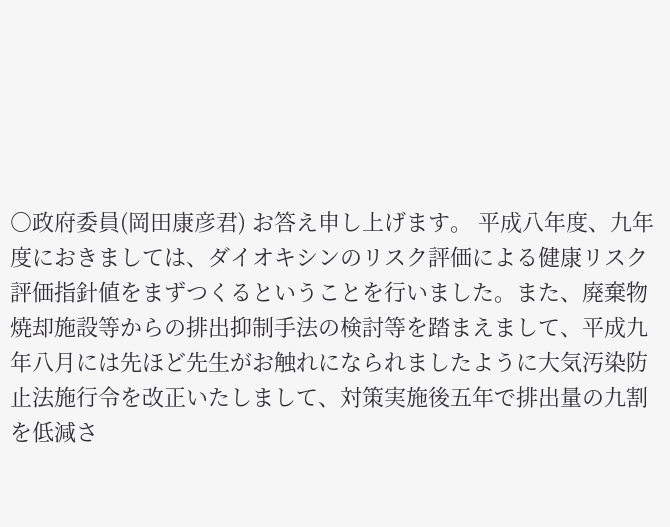○政府委員(岡田康彦君) お答え申し上げます。 平成八年度、九年度におきましては、ダイオキシンのリスク評価による健康リスク評価指針値をまずつくるということを行いました。また、廃棄物焼却施設等からの排出抑制手法の検討等を踏まえまして、平成九年八月には先ほど先生がお触れになられましたように大気汚染防止法施行令を改正いたしまして、対策実施後五年で排出量の九割を低減さ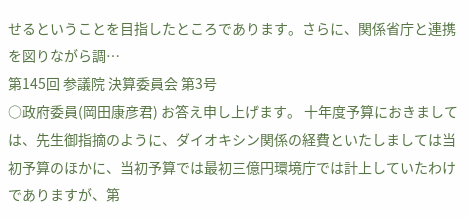せるということを目指したところであります。さらに、関係省庁と連携を図りながら調…
第145回 参議院 決算委員会 第3号
○政府委員(岡田康彦君) お答え申し上げます。 十年度予算におきましては、先生御指摘のように、ダイオキシン関係の経費といたしましては当初予算のほかに、当初予算では最初三億円環境庁では計上していたわけでありますが、第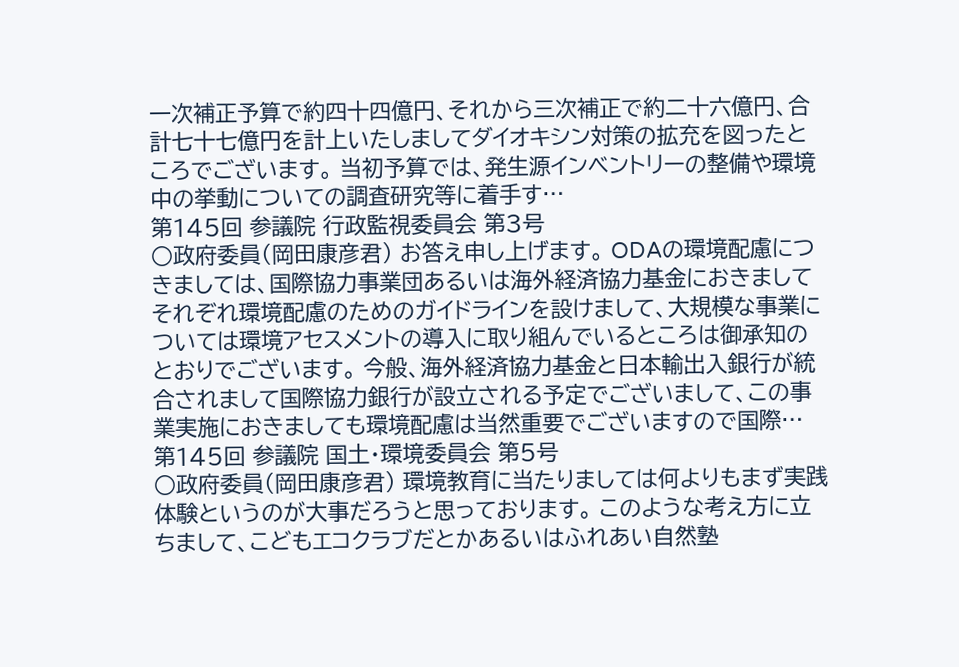一次補正予算で約四十四億円、それから三次補正で約二十六億円、合計七十七億円を計上いたしましてダイオキシン対策の拡充を図ったところでございます。 当初予算では、発生源インベントリーの整備や環境中の挙動についての調査研究等に着手す…
第145回 参議院 行政監視委員会 第3号
○政府委員(岡田康彦君) お答え申し上げます。 ODAの環境配慮につきましては、国際協力事業団あるいは海外経済協力基金におきましてそれぞれ環境配慮のためのガイドラインを設けまして、大規模な事業については環境アセスメントの導入に取り組んでいるところは御承知のとおりでございます。 今般、海外経済協力基金と日本輸出入銀行が統合されまして国際協力銀行が設立される予定でございまして、この事業実施におきましても環境配慮は当然重要でございますので国際…
第145回 参議院 国土・環境委員会 第5号
○政府委員(岡田康彦君) 環境教育に当たりましては何よりもまず実践体験というのが大事だろうと思っております。 このような考え方に立ちまして、こどもエコクラブだとかあるいはふれあい自然塾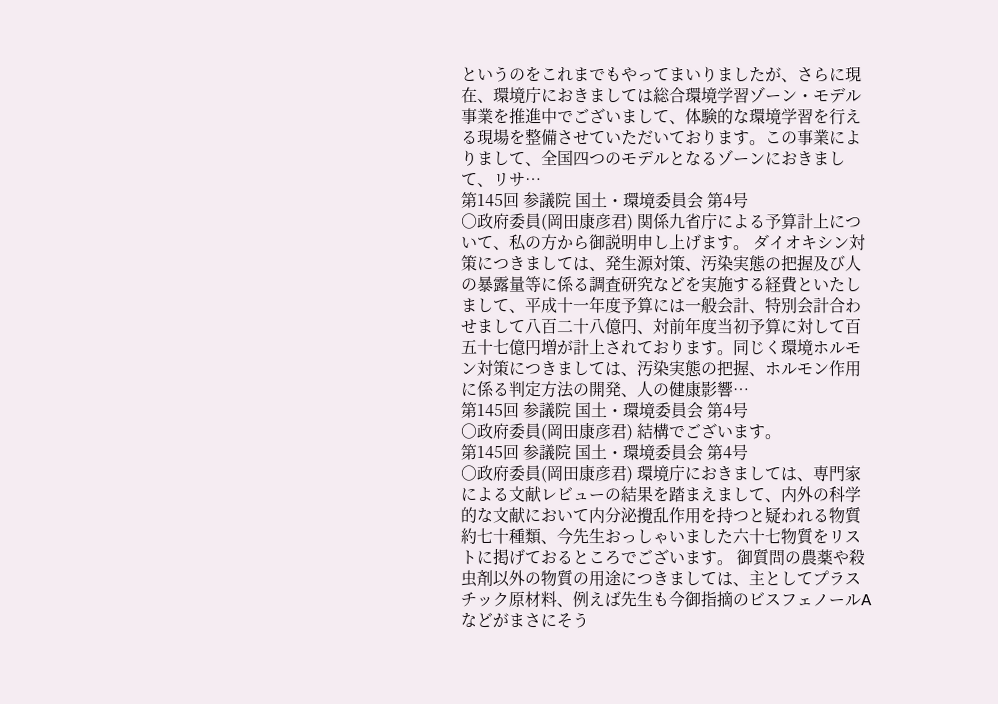というのをこれまでもやってまいりましたが、さらに現在、環境庁におきましては総合環境学習ゾーン・モデル事業を推進中でございまして、体験的な環境学習を行える現場を整備させていただいております。この事業によりまして、全国四つのモデルとなるゾーンにおきまして、リサ…
第145回 参議院 国土・環境委員会 第4号
○政府委員(岡田康彦君) 関係九省庁による予算計上について、私の方から御説明申し上げます。 ダイオキシン対策につきましては、発生源対策、汚染実態の把握及び人の暴露量等に係る調査研究などを実施する経費といたしまして、平成十一年度予算には一般会計、特別会計合わせまして八百二十八億円、対前年度当初予算に対して百五十七億円増が計上されております。同じく環境ホルモン対策につきましては、汚染実態の把握、ホルモン作用に係る判定方法の開発、人の健康影響…
第145回 参議院 国土・環境委員会 第4号
○政府委員(岡田康彦君) 結構でございます。
第145回 参議院 国土・環境委員会 第4号
○政府委員(岡田康彦君) 環境庁におきましては、専門家による文献レビューの結果を踏まえまして、内外の科学的な文献において内分泌攪乱作用を持つと疑われる物質約七十種類、今先生おっしゃいました六十七物質をリストに掲げておるところでございます。 御質問の農薬や殺虫剤以外の物質の用途につきましては、主としてプラスチック原材料、例えば先生も今御指摘のビスフェノールAなどがまさにそう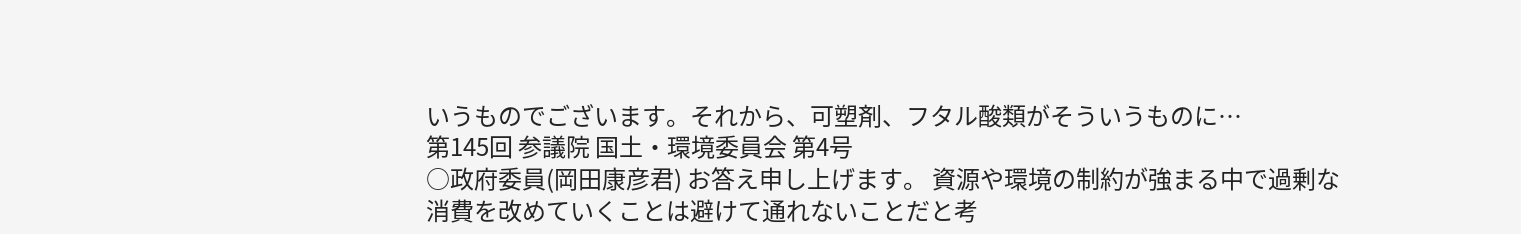いうものでございます。それから、可塑剤、フタル酸類がそういうものに…
第145回 参議院 国土・環境委員会 第4号
○政府委員(岡田康彦君) お答え申し上げます。 資源や環境の制約が強まる中で過剰な消費を改めていくことは避けて通れないことだと考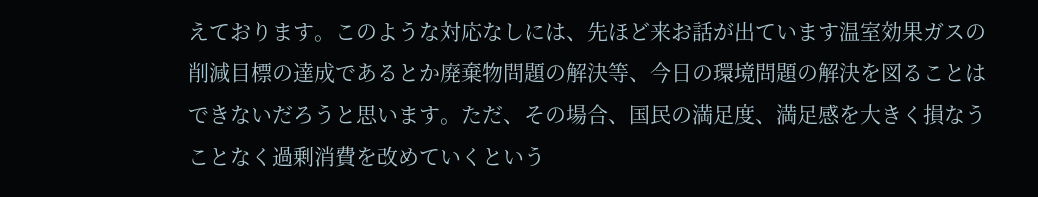えております。このような対応なしには、先ほど来お話が出ています温室効果ガスの削減目標の達成であるとか廃棄物問題の解決等、今日の環境問題の解決を図ることはできないだろうと思います。ただ、その場合、国民の満足度、満足感を大きく損なうことなく過剰消費を改めていくという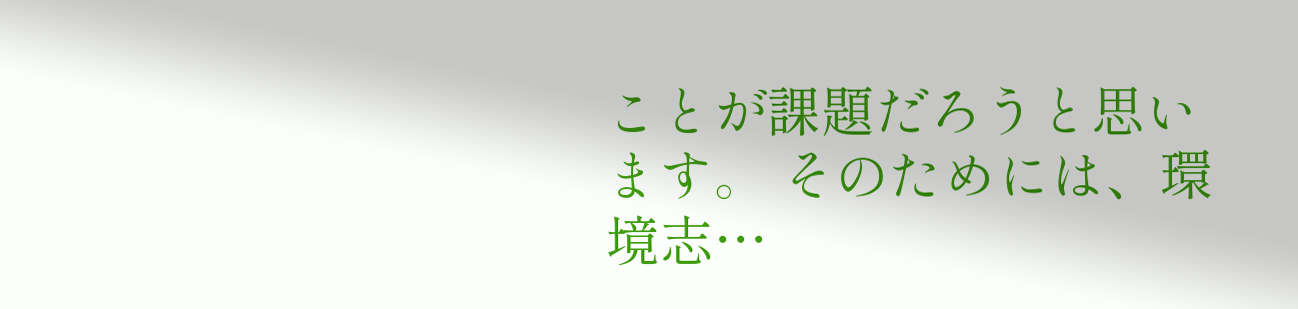ことが課題だろうと思います。 そのためには、環境志…